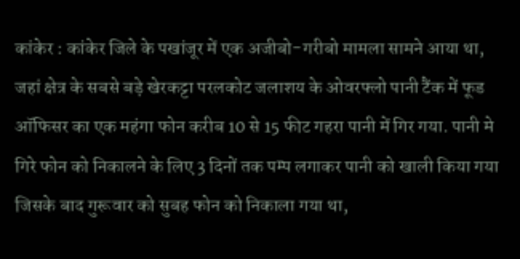कांकेर : कांकेर जिले के पखांजूर में एक अजीबो-गरीबो मामला सामने आया था, जहां क्षेत्र के सबसे बड़े खेरकट्टा परलकोट जलाशय के ओवरफ्लो पानी टैंक में फूड ऑफिसर का एक महंगा फोन करीब 10 से 15 फीट गहरा पानी में गिर गया. पानी मे गिरे फोन को निकालने के लिए 3 दिनों तक पम्प लगाकर पानी को खाली किया गया जिसके बाद गुरूवार को सुबह फोन को निकाला गया था,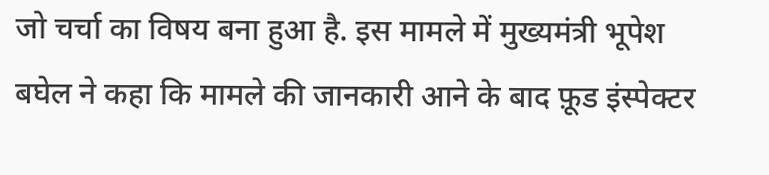जो चर्चा का विषय बना हुआ है. इस मामले में मुख्यमंत्री भूपेश बघेल ने कहा कि मामले की जानकारी आने के बाद फ़ूड इंस्पेक्टर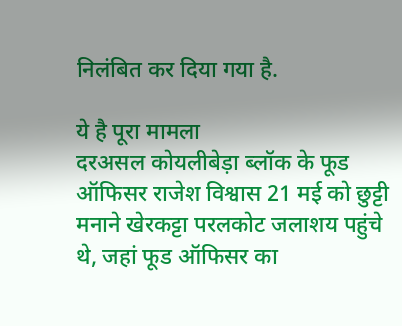निलंबित कर दिया गया है.

ये है पूरा मामला
दरअसल कोयलीबेड़ा ब्लॉक के फूड ऑफिसर राजेश विश्वास 21 मई को छुट्टी मनाने खेरकट्टा परलकोट जलाशय पहुंचे थे, जहां फूड ऑफिसर का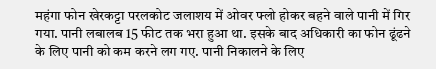महंगा फोन खेरकट्टा परलकोट जलाशय में ओवर फ्लो होकर बहने वाले पानी में गिर गया. पानी लबालब 15 फीट तक भरा हुआ था. इसके बाद अधिकारी का फोन ढूंढने के लिए पानी को कम करने लग गए. पानी निकालने के लिए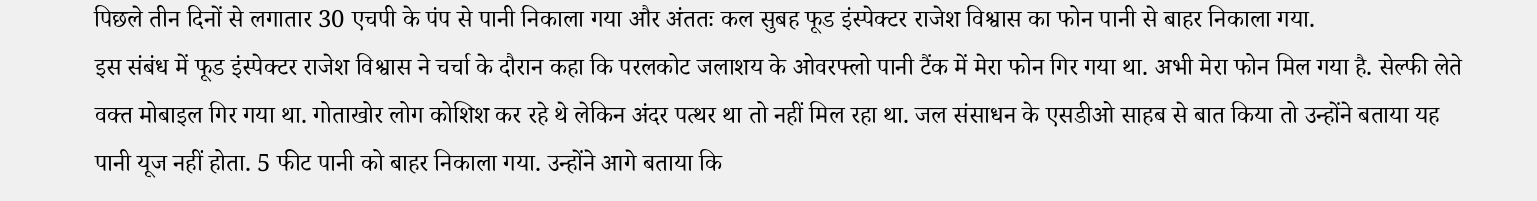पिछले तीन दिनों से लगातार 30 एचपी के पंप से पानी निकाला गया और अंततः कल सुबह फूड इंस्पेक्टर राजेश विश्वास का फोन पानी से बाहर निकाला गया.
इस संबंध में फूड इंस्पेक्टर राजेश विश्वास ने चर्चा के दौरान कहा कि परलकोट जलाशय के ओवरफ्लो पानी टैंक में मेरा फोन गिर गया था. अभी मेरा फोन मिल गया है. सेल्फी लेते वक्त मोबाइल गिर गया था. गोताखोर लोग कोशिश कर रहे थे लेकिन अंदर पत्थर था तो नहीं मिल रहा था. जल संसाधन के एसडीओ साहब से बात किया तो उन्होंने बताया यह पानी यूज नहीं होता. 5 फीट पानी को बाहर निकाला गया. उन्होंने आगे बताया कि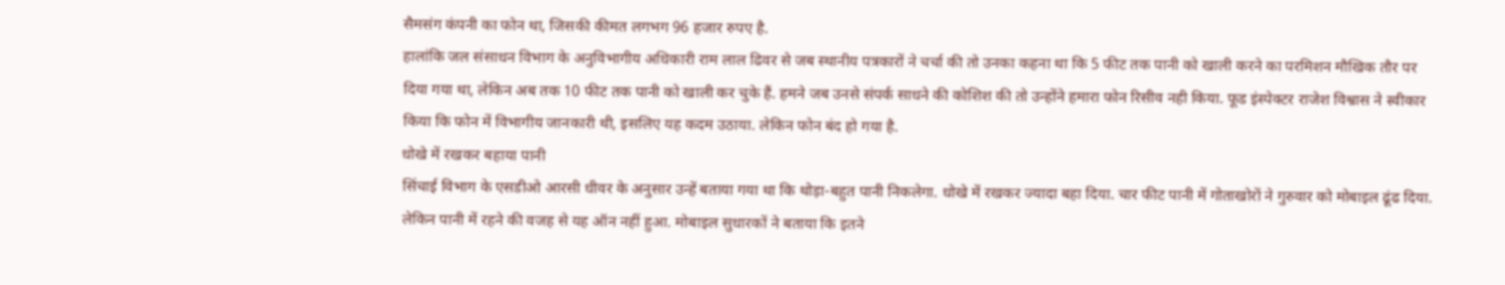सैमसंग कंपनी का फोन था, जिसकी कीमत लगभग 96 हजार रुपए है.
हालांकि जल संसाधन विभाग के अनुविभागीय अधिकारी राम लाल ढिवर से जब स्थानीय पत्रकारों ने चर्चा की तो उनका कहना था कि 5 फीट तक पानी को खाली करने का परमिशन मौखिक तौर पर दिया गया था, लेकिन अब तक 10 फीट तक पानी को खाली कर चुके हैं. हमने जब उनसे संपर्क साधने की कोशिश की तो उन्होंने हमारा फोन रिसीव नही किया. फूड इंस्पेक्टर राजेश विश्वास ने स्वीकार किया कि फोन में विभागीय जानकारी थी, इसलिए यह कदम उठाया. लेकिन फोन बंद हो गया है.
धोखे में रखकर बहाया पानी
सिंचाई विभाग के एसडीओ आरसी धीवर के अनुसार उन्हें बताया गया था कि थोड़ा-बहुत पानी निकलेगा. धोखे में रखकर ज्यादा बहा दिया. चार फीट पानी में गोताखोरों ने गुरुवार को मोबाइल ढूंढ दिया. लेकिन पानी में रहने की वजह से यह ऑन नहीं हुआ. मोबाइल सुधारकों ने बताया कि इतने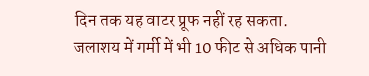दिन तक यह वाटर प्रूफ नहीं रह सकता.
जलाशय में गर्मी में भी 10 फीट से अधिक पानी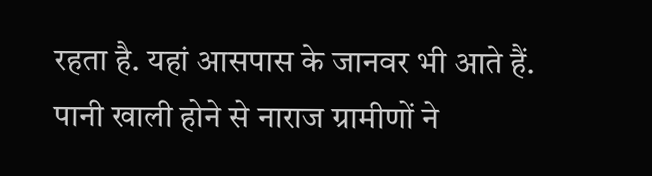रहता है. यहां आसपास के जानवर भी आते हैं. पानी खाली होने से नाराज ग्रामीणों ने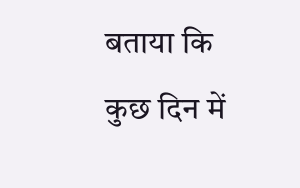बताया कि कुछ दिन में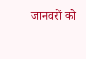जानवरों को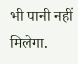भी पानी नहीं मिलेगा.